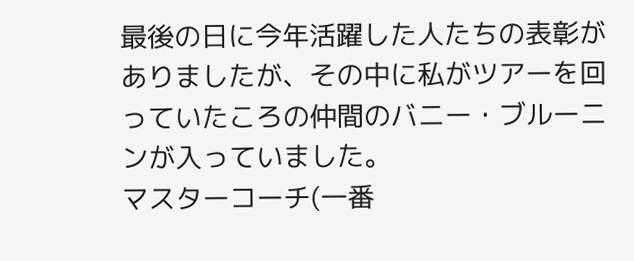最後の日に今年活躍した人たちの表彰がありましたが、その中に私がツアーを回っていたころの仲間のバニー・ブルーニンが入っていました。
マスターコーチ(一番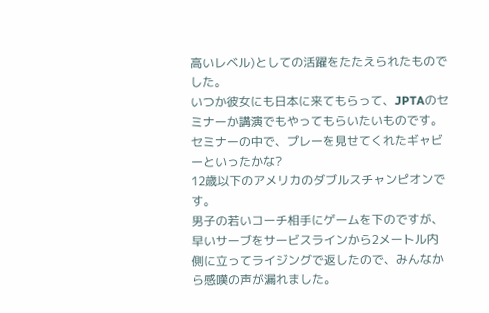高いレベル)としての活躍をたたえられたものでした。
いつか彼女にも日本に来てもらって、JPTAのセミナーか講演でもやってもらいたいものです。
セミナーの中で、プレーを見せてくれたギャビーといったかな?
12歳以下のアメリカのダブルスチャンピオンです。
男子の若いコーチ相手にゲームを下のですが、早いサーブをサービスラインから2メートル内側に立ってライジングで返したので、みんなから感嘆の声が漏れました。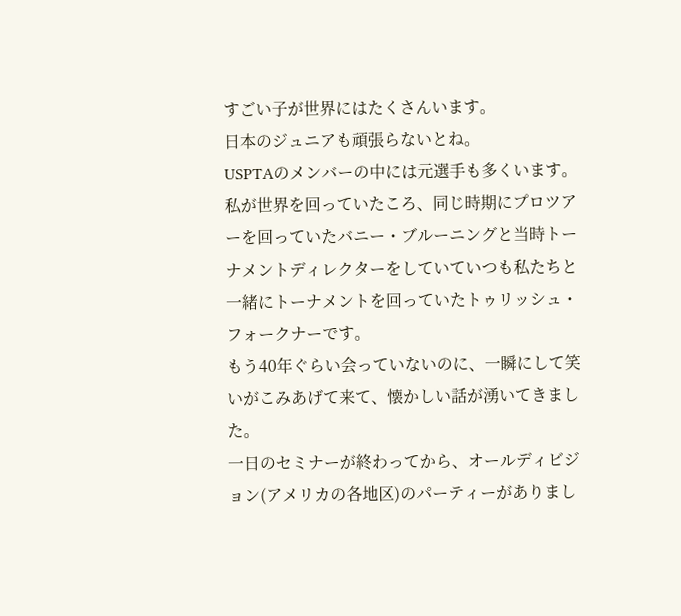すごい子が世界にはたくさんいます。
日本のジュニアも頑張らないとね。
USPTAのメンバーの中には元選手も多くいます。
私が世界を回っていたころ、同じ時期にプロツアーを回っていたバニー・ブルーニングと当時トーナメントディレクターをしていていつも私たちと一緒にトーナメントを回っていたトゥリッシュ・フォークナーです。
もう40年ぐらい会っていないのに、一瞬にして笑いがこみあげて来て、懐かしい話が湧いてきました。
一日のセミナーが終わってから、オールディビジョン(アメリカの各地区)のパーティーがありまし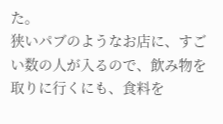た。
狭いパブのようなお店に、すごい数の人が入るので、飲み物を取りに行くにも、食料を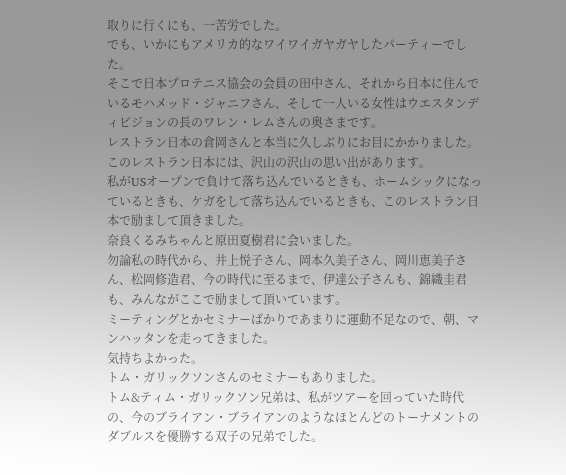取りに行くにも、一苦労でした。
でも、いかにもアメリカ的なワイワイガヤガヤしたパーティーでした。
そこで日本プロテニス協会の会員の田中さん、それから日本に住んでいるモハメッド・ジャニフさん、そして一人いる女性はウエスタンディビジョンの長のワレン・レムさんの奥さまです。
レストラン日本の倉岡さんと本当に久しぶりにお目にかかりました。
このレストラン日本には、沢山の沢山の思い出があります。
私がUSオープンで負けて落ち込んでいるときも、ホームシックになっているときも、ケガをして落ち込んでいるときも、このレストラン日本で励まして頂きました。
奈良くるみちゃんと原田夏樹君に会いました。
勿論私の時代から、井上悦子さん、岡本久美子さん、岡川恵美子さん、松岡修造君、今の時代に至るまで、伊達公子さんも、錦織圭君も、みんながここで励まして頂いています。
ミーティングとかセミナーばかりであまりに運動不足なので、朝、マンハッタンを走ってきました。
気持ちよかった。
トム・ガリックソンさんのセミナーもありました。
トム&ティム・ガリックソン兄弟は、私がツアーを回っていた時代の、今のブライアン・ブライアンのようなほとんどのトーナメントのダブルスを優勝する双子の兄弟でした。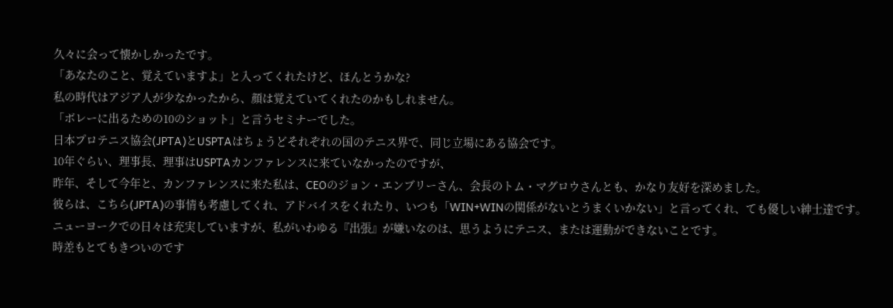久々に会って懐かしかったです。
「あなたのこと、覚えていますよ」と入ってくれたけど、ほんとうかな?
私の時代はアジア人が少なかったから、顔は覚えていてくれたのかもしれません。
「ボレーに出るための10のショット」と言うセミナーでした。
日本プロテニス協会(JPTA)とUSPTAはちょうどそれぞれの国のテニス界で、同じ立場にある協会です。
10年ぐらい、理事長、理事はUSPTAカンファレンスに来ていなかったのですが、
昨年、そして今年と、カンファレンスに来た私は、CEOのジョン・エンブリーさん、会長のトム・マグロウさんとも、かなり友好を深めました。
彼らは、こちら(JPTA)の事情も考慮してくれ、アドバイスをくれたり、いつも「WIN+WINの関係がないとうまくいかない」と言ってくれ、ても優しい紳士達です。
ニューヨークでの日々は充実していますが、私がいわゆる『出張』が嫌いなのは、思うようにテニス、または運動ができないことです。
時差もとてもきついのです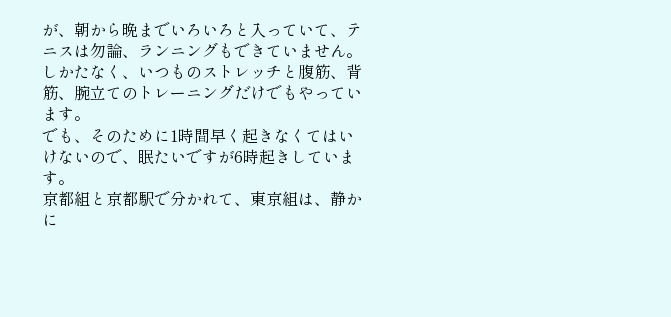が、朝から晩までいろいろと入っていて、テニスは勿論、ランニングもできていません。
しかたなく、いつものストレッチと腹筋、背筋、腕立てのトレーニングだけでもやっています。
でも、そのために1時間早く起きなくてはいけないので、眠たいですが6時起きしています。
京都組と京都駅で分かれて、東京組は、静かに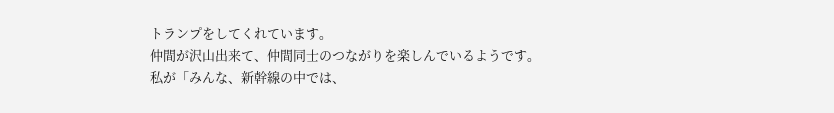トランプをしてくれています。
仲間が沢山出来て、仲間同士のつながりを楽しんでいるようです。
私が「みんな、新幹線の中では、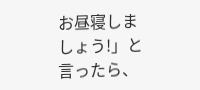お昼寝しましょう!」と言ったら、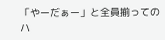「やーだぁー」と全員揃ってのハ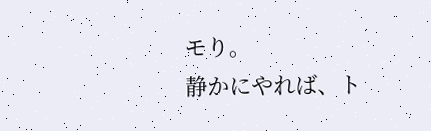モり。
静かにやれば、ト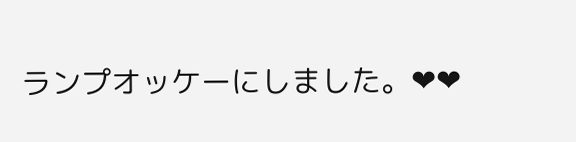ランプオッケーにしました。❤❤